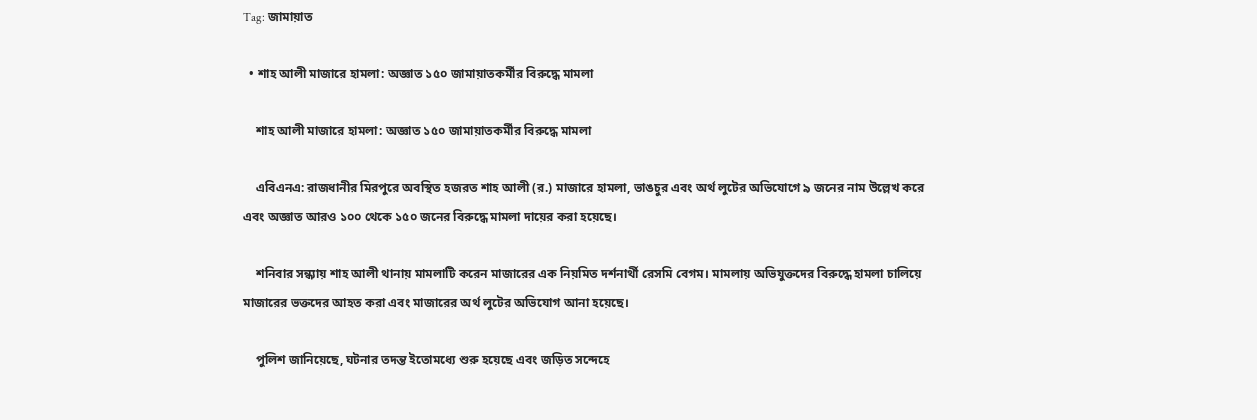Tag: জামায়াত

  • শাহ আলী মাজারে হামলা: অজ্ঞাত ১৫০ জামায়াতকর্মীর বিরুদ্ধে মামলা

    শাহ আলী মাজারে হামলা: অজ্ঞাত ১৫০ জামায়াতকর্মীর বিরুদ্ধে মামলা

    এবিএনএ: রাজধানীর মিরপুরে অবস্থিত হজরত শাহ আলী (র.) মাজারে হামলা, ভাঙচুর এবং অর্থ লুটের অভিযোগে ৯ জনের নাম উল্লেখ করে এবং অজ্ঞাত আরও ১০০ থেকে ১৫০ জনের বিরুদ্ধে মামলা দায়ের করা হয়েছে।

    শনিবার সন্ধ্যায় শাহ আলী থানায় মামলাটি করেন মাজারের এক নিয়মিত দর্শনার্থী রেসমি বেগম। মামলায় অভিযুক্তদের বিরুদ্ধে হামলা চালিয়ে মাজারের ভক্তদের আহত করা এবং মাজারের অর্থ লুটের অভিযোগ আনা হয়েছে।

    পুলিশ জানিয়েছে, ঘটনার তদন্ত ইতোমধ্যে শুরু হয়েছে এবং জড়িত সন্দেহে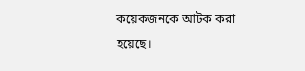কয়েকজনকে আটক করা হয়েছে।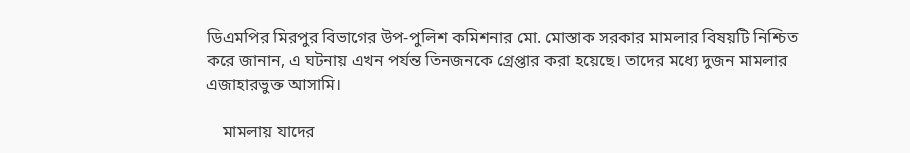ডিএমপির মিরপুর বিভাগের উপ-পুলিশ কমিশনার মো. মোস্তাক সরকার মামলার বিষয়টি নিশ্চিত করে জানান, এ ঘটনায় এখন পর্যন্ত তিনজনকে গ্রেপ্তার করা হয়েছে। তাদের মধ্যে দুজন মামলার এজাহারভুক্ত আসামি।

    মামলায় যাদের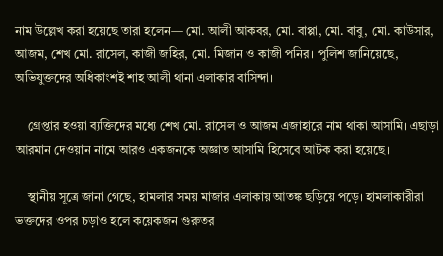নাম উল্লেখ করা হয়েছে তারা হলেন— মো. আলী আকবর, মো. বাপ্পা, মো. বাবু, মো. কাউসার, আজম, শেখ মো. রাসেল, কাজী জহির, মো. মিজান ও কাজী পনির। পুলিশ জানিয়েছে, অভিযুক্তদের অধিকাংশই শাহ আলী থানা এলাকার বাসিন্দা।

    গ্রেপ্তার হওয়া ব্যক্তিদের মধ্যে শেখ মো. রাসেল ও আজম এজাহারে নাম থাকা আসামি। এছাড়া আরমান দেওয়ান নামে আরও একজনকে অজ্ঞাত আসামি হিসেবে আটক করা হয়েছে।

    স্থানীয় সূত্রে জানা গেছে, হামলার সময় মাজার এলাকায় আতঙ্ক ছড়িয়ে পড়ে। হামলাকারীরা ভক্তদের ওপর চড়াও হলে কয়েকজন গুরুতর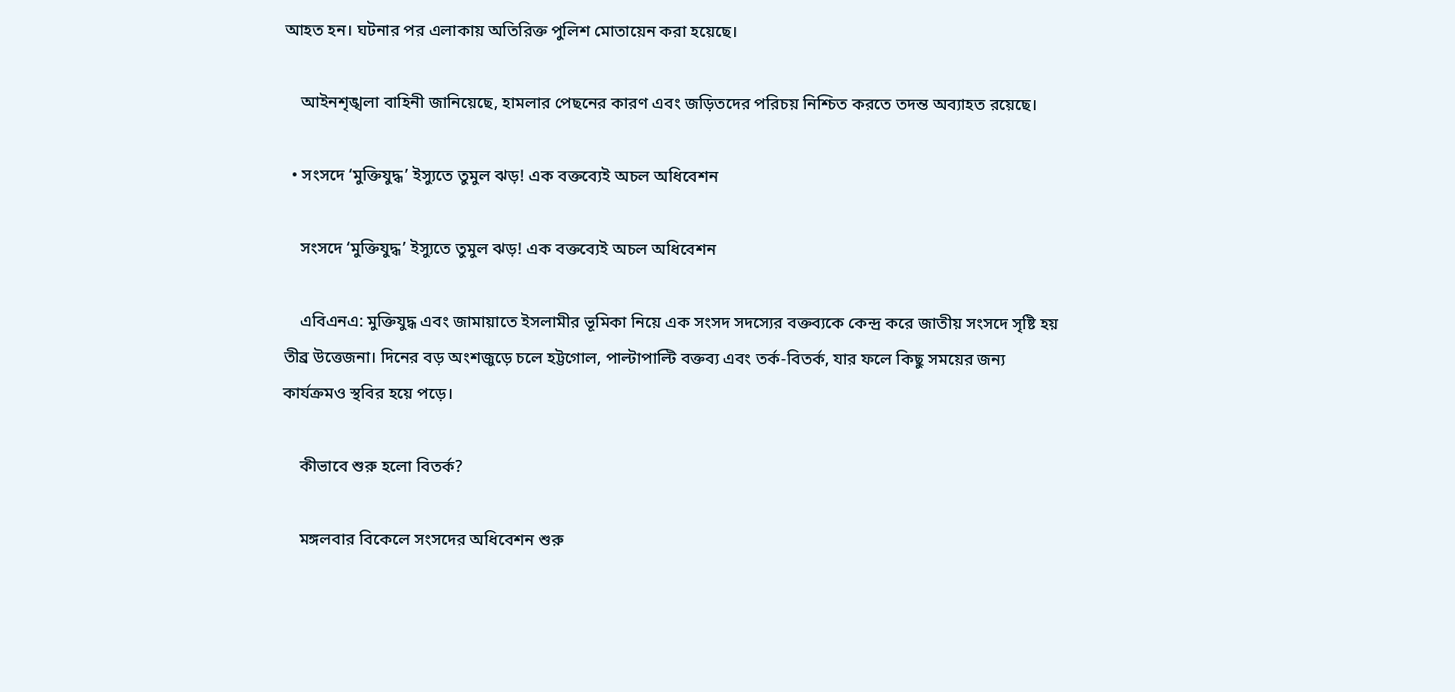আহত হন। ঘটনার পর এলাকায় অতিরিক্ত পুলিশ মোতায়েন করা হয়েছে।

    আইনশৃঙ্খলা বাহিনী জানিয়েছে, হামলার পেছনের কারণ এবং জড়িতদের পরিচয় নিশ্চিত করতে তদন্ত অব্যাহত রয়েছে।

  • সংসদে ‘মুক্তিযুদ্ধ’ ইস্যুতে তুমুল ঝড়! এক বক্তব্যেই অচল অধিবেশন

    সংসদে ‘মুক্তিযুদ্ধ’ ইস্যুতে তুমুল ঝড়! এক বক্তব্যেই অচল অধিবেশন

    এবিএনএ: মুক্তিযুদ্ধ এবং জামায়াতে ইসলামীর ভূমিকা নিয়ে এক সংসদ সদস্যের বক্তব্যকে কেন্দ্র করে জাতীয় সংসদে সৃষ্টি হয় তীব্র উত্তেজনা। দিনের বড় অংশজুড়ে চলে হট্টগোল, পাল্টাপাল্টি বক্তব্য এবং তর্ক-বিতর্ক, যার ফলে কিছু সময়ের জন্য কার্যক্রমও স্থবির হয়ে পড়ে।

    কীভাবে শুরু হলো বিতর্ক?

    মঙ্গলবার বিকেলে সংসদের অধিবেশন শুরু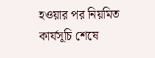হওয়ার পর নিয়মিত কার্যসূচি শেষে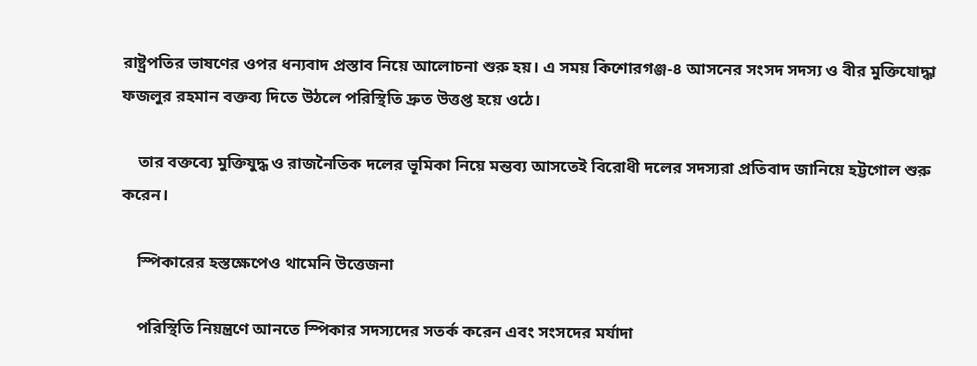রাষ্ট্রপতির ভাষণের ওপর ধন্যবাদ প্রস্তাব নিয়ে আলোচনা শুরু হয়। এ সময় কিশোরগঞ্জ-৪ আসনের সংসদ সদস্য ও বীর মুক্তিযোদ্ধা ফজলুর রহমান বক্তব্য দিতে উঠলে পরিস্থিতি দ্রুত উত্তপ্ত হয়ে ওঠে।

    তার বক্তব্যে মুক্তিযুদ্ধ ও রাজনৈতিক দলের ভূমিকা নিয়ে মন্তব্য আসতেই বিরোধী দলের সদস্যরা প্রতিবাদ জানিয়ে হট্টগোল শুরু করেন।

    স্পিকারের হস্তক্ষেপেও থামেনি উত্তেজনা

    পরিস্থিতি নিয়ন্ত্রণে আনতে স্পিকার সদস্যদের সতর্ক করেন এবং সংসদের মর্যাদা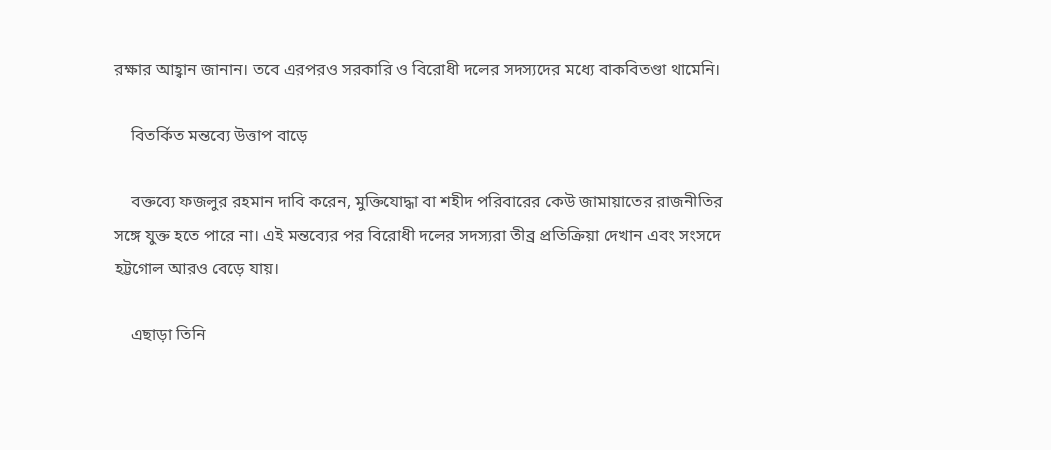রক্ষার আহ্বান জানান। তবে এরপরও সরকারি ও বিরোধী দলের সদস্যদের মধ্যে বাকবিতণ্ডা থামেনি।

    বিতর্কিত মন্তব্যে উত্তাপ বাড়ে

    বক্তব্যে ফজলুর রহমান দাবি করেন, মুক্তিযোদ্ধা বা শহীদ পরিবারের কেউ জামায়াতের রাজনীতির সঙ্গে যুক্ত হতে পারে না। এই মন্তব্যের পর বিরোধী দলের সদস্যরা তীব্র প্রতিক্রিয়া দেখান এবং সংসদে হট্টগোল আরও বেড়ে যায়।

    এছাড়া তিনি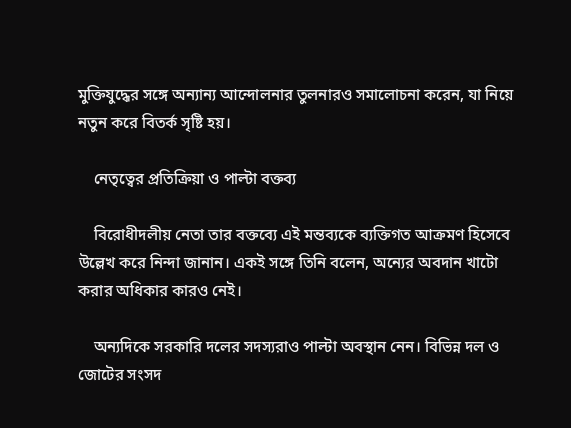মুক্তিযুদ্ধের সঙ্গে অন্যান্য আন্দোলনার তুলনারও সমালোচনা করেন, যা নিয়ে নতুন করে বিতর্ক সৃষ্টি হয়।

    নেতৃত্বের প্রতিক্রিয়া ও পাল্টা বক্তব্য

    বিরোধীদলীয় নেতা তার বক্তব্যে এই মন্তব্যকে ব্যক্তিগত আক্রমণ হিসেবে উল্লেখ করে নিন্দা জানান। একই সঙ্গে তিনি বলেন, অন্যের অবদান খাটো করার অধিকার কারও নেই।

    অন্যদিকে সরকারি দলের সদস্যরাও পাল্টা অবস্থান নেন। বিভিন্ন দল ও জোটের সংসদ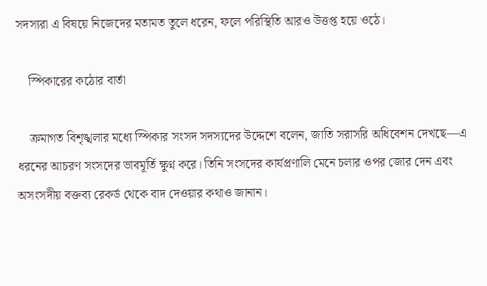সদস্যরা এ বিষয়ে নিজেদের মতামত তুলে ধরেন, ফলে পরিস্থিতি আরও উত্তপ্ত হয়ে ওঠে।

    স্পিকারের কঠোর বার্তা

    ক্রমাগত বিশৃঙ্খলার মধ্যে স্পিকার সংসদ সদস্যদের উদ্দেশে বলেন, জাতি সরাসরি অধিবেশন দেখছে—এ ধরনের আচরণ সংসদের ভাবমূর্তি ক্ষুণ্ন করে। তিনি সংসদের কার্যপ্রণালি মেনে চলার ওপর জোর দেন এবং অসংসদীয় বক্তব্য রেকর্ড থেকে বাদ দেওয়ার কথাও জানান।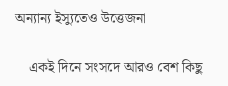অন্যান্য ইস্যুতেও উত্তেজনা

    একই দিনে সংসদে আরও বেশ কিছু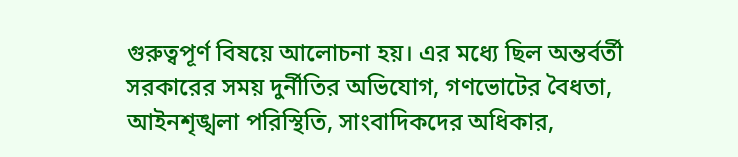গুরুত্বপূর্ণ বিষয়ে আলোচনা হয়। এর মধ্যে ছিল অন্তর্বর্তী সরকারের সময় দুর্নীতির অভিযোগ, গণভোটের বৈধতা, আইনশৃঙ্খলা পরিস্থিতি, সাংবাদিকদের অধিকার,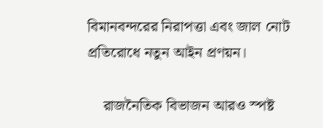বিমানবন্দরের নিরাপত্তা এবং জাল নোট প্রতিরোধে নতুন আইন প্রণয়ন।

    রাজনৈতিক বিভাজন আরও স্পষ্ট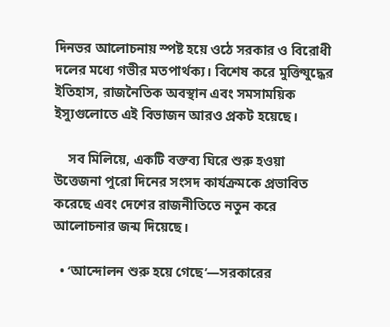দিনভর আলোচনায় স্পষ্ট হয়ে ওঠে সরকার ও বিরোধী দলের মধ্যে গভীর মতপার্থক্য। বিশেষ করে মুক্তিযুদ্ধের ইতিহাস, রাজনৈতিক অবস্থান এবং সমসাময়িক ইস্যুগুলোতে এই বিভাজন আরও প্রকট হয়েছে।

    সব মিলিয়ে, একটি বক্তব্য ঘিরে শুরু হওয়া উত্তেজনা পুরো দিনের সংসদ কার্যক্রমকে প্রভাবিত করেছে এবং দেশের রাজনীতিতে নতুন করে আলোচনার জন্ম দিয়েছে।

  • ‘আন্দোলন শুরু হয়ে গেছে’—সরকারের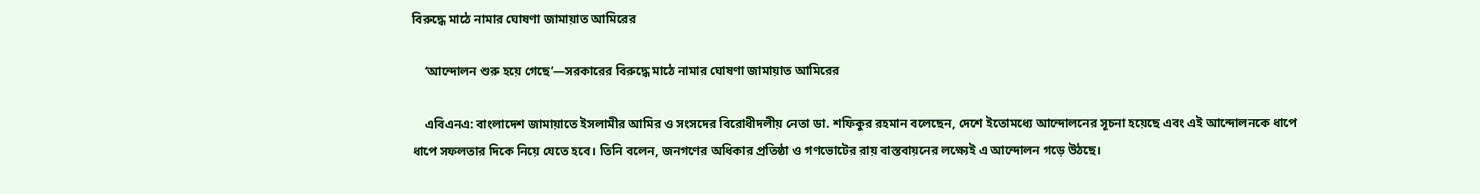বিরুদ্ধে মাঠে নামার ঘোষণা জামায়াত আমিরের

    ‘আন্দোলন শুরু হয়ে গেছে’—সরকারের বিরুদ্ধে মাঠে নামার ঘোষণা জামায়াত আমিরের

    এবিএনএ: বাংলাদেশ জামায়াতে ইসলামীর আমির ও সংসদের বিরোধীদলীয় নেতা ডা. শফিকুর রহমান বলেছেন, দেশে ইতোমধ্যে আন্দোলনের সূচনা হয়েছে এবং এই আন্দোলনকে ধাপে ধাপে সফলতার দিকে নিয়ে যেতে হবে। তিনি বলেন, জনগণের অধিকার প্রতিষ্ঠা ও গণভোটের রায় বাস্তবায়নের লক্ষ্যেই এ আন্দোলন গড়ে উঠছে।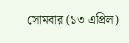সোমবার (১৩ এপ্রিল)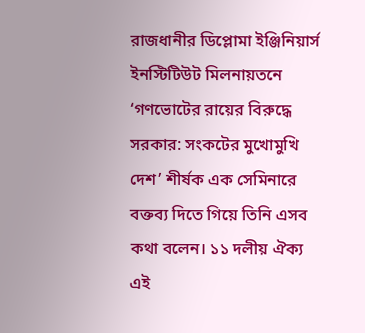রাজধানীর ডিপ্লোমা ইঞ্জিনিয়ার্স ইনস্টিটিউট মিলনায়তনে ‘গণভোটের রায়ের বিরুদ্ধে সরকার: সংকটের মুখোমুখি দেশ’ শীর্ষক এক সেমিনারে বক্তব্য দিতে গিয়ে তিনি এসব কথা বলেন। ১১ দলীয় ঐক্য এই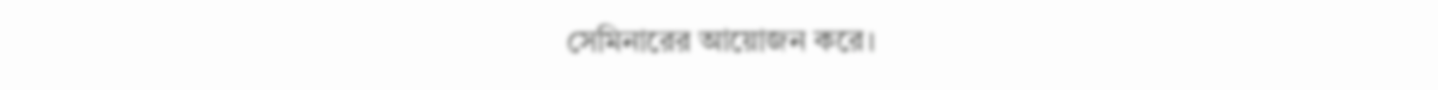সেমিনারের আয়োজন করে।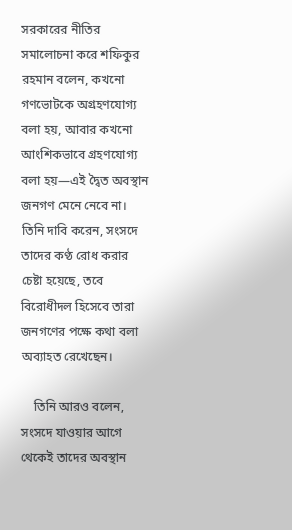সরকারের নীতির সমালোচনা করে শফিকুর রহমান বলেন, কখনো গণভোটকে অগ্রহণযোগ্য বলা হয়, আবার কখনো আংশিকভাবে গ্রহণযোগ্য বলা হয়—এই দ্বৈত অবস্থান জনগণ মেনে নেবে না। তিনি দাবি করেন, সংসদে তাদের কণ্ঠ রোধ করার চেষ্টা হয়েছে, তবে বিরোধীদল হিসেবে তারা জনগণের পক্ষে কথা বলা অব্যাহত রেখেছেন।

    তিনি আরও বলেন, সংসদে যাওয়ার আগে থেকেই তাদের অবস্থান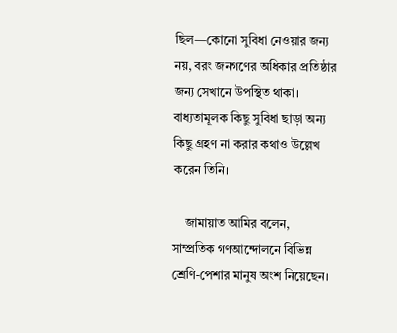ছিল—কোনো সুবিধা নেওয়ার জন্য নয়, বরং জনগণের অধিকার প্রতিষ্ঠার জন্য সেখানে উপস্থিত থাকা। বাধ্যতামূলক কিছু সুবিধা ছাড়া অন্য কিছু গ্রহণ না করার কথাও উল্লেখ করেন তিনি।

    জামায়াত আমির বলেন, সাম্প্রতিক গণআন্দোলনে বিভিন্ন শ্রেণি-পেশার মানুষ অংশ নিয়েছেন।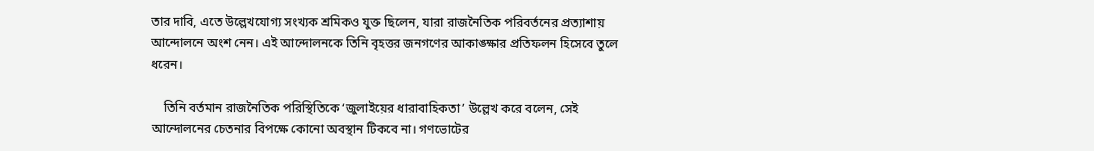তার দাবি, এতে উল্লেখযোগ্য সংখ্যক শ্রমিকও যুক্ত ছিলেন, যারা রাজনৈতিক পরিবর্তনের প্রত্যাশায় আন্দোলনে অংশ নেন। এই আন্দোলনকে তিনি বৃহত্তর জনগণের আকাঙ্ক্ষার প্রতিফলন হিসেবে তুলে ধরেন।

    তিনি বর্তমান রাজনৈতিক পরিস্থিতিকে ‘জুলাইয়ের ধারাবাহিকতা’ উল্লেখ করে বলেন, সেই আন্দোলনের চেতনার বিপক্ষে কোনো অবস্থান টিকবে না। গণভোটের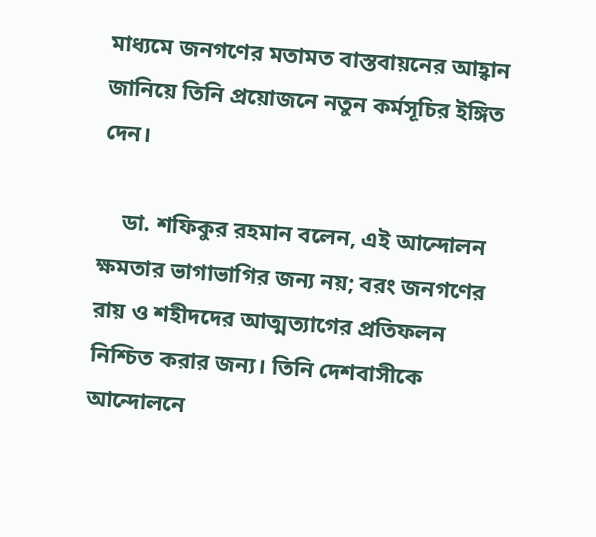মাধ্যমে জনগণের মতামত বাস্তবায়নের আহ্বান জানিয়ে তিনি প্রয়োজনে নতুন কর্মসূচির ইঙ্গিত দেন।

    ডা. শফিকুর রহমান বলেন, এই আন্দোলন ক্ষমতার ভাগাভাগির জন্য নয়; বরং জনগণের রায় ও শহীদদের আত্মত্যাগের প্রতিফলন নিশ্চিত করার জন্য। তিনি দেশবাসীকে আন্দোলনে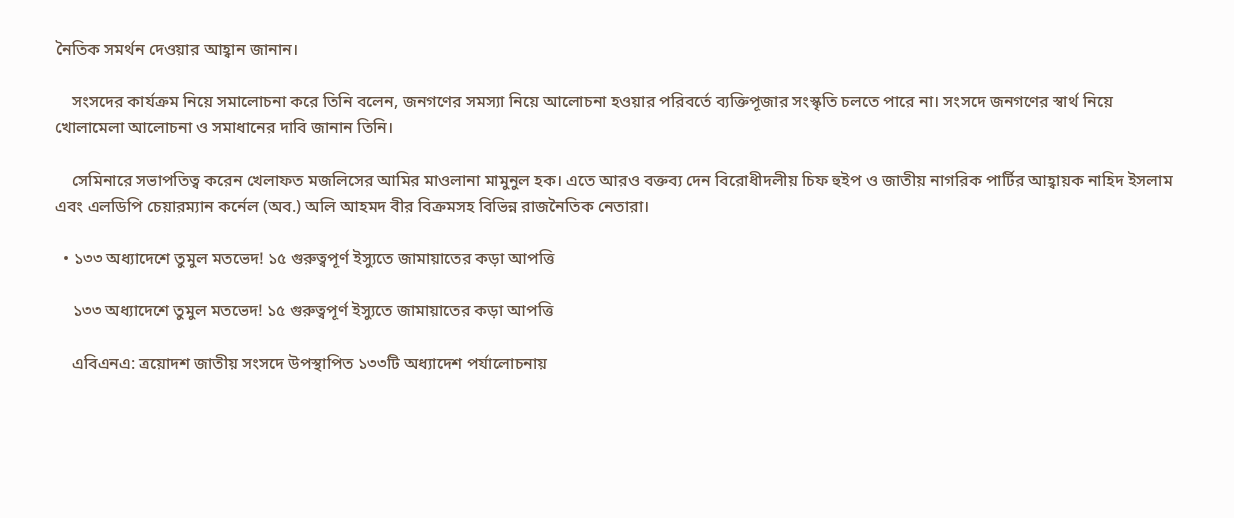নৈতিক সমর্থন দেওয়ার আহ্বান জানান।

    সংসদের কার্যক্রম নিয়ে সমালোচনা করে তিনি বলেন, জনগণের সমস্যা নিয়ে আলোচনা হওয়ার পরিবর্তে ব্যক্তিপূজার সংস্কৃতি চলতে পারে না। সংসদে জনগণের স্বার্থ নিয়ে খোলামেলা আলোচনা ও সমাধানের দাবি জানান তিনি।

    সেমিনারে সভাপতিত্ব করেন খেলাফত মজলিসের আমির মাওলানা মামুনুল হক। এতে আরও বক্তব্য দেন বিরোধীদলীয় চিফ হুইপ ও জাতীয় নাগরিক পার্টির আহ্বায়ক নাহিদ ইসলাম এবং এলডিপি চেয়ারম্যান কর্নেল (অব.) অলি আহমদ বীর বিক্রমসহ বিভিন্ন রাজনৈতিক নেতারা।

  • ১৩৩ অধ্যাদেশে তুমুল মতভেদ! ১৫ গুরুত্বপূর্ণ ইস্যুতে জামায়াতের কড়া আপত্তি

    ১৩৩ অধ্যাদেশে তুমুল মতভেদ! ১৫ গুরুত্বপূর্ণ ইস্যুতে জামায়াতের কড়া আপত্তি

    এবিএনএ: ত্রয়োদশ জাতীয় সংসদে উপস্থাপিত ১৩৩টি অধ্যাদেশ পর্যালোচনায়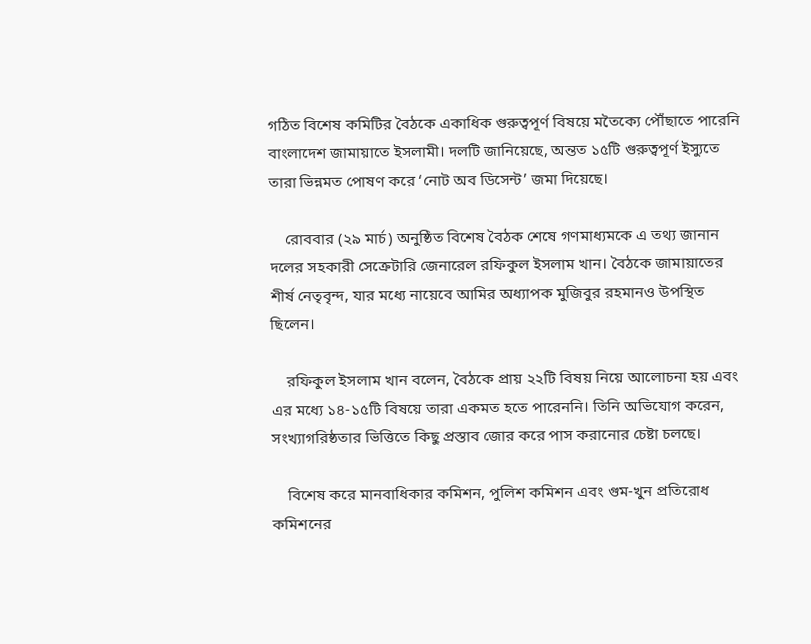গঠিত বিশেষ কমিটির বৈঠকে একাধিক গুরুত্বপূর্ণ বিষয়ে মতৈক্যে পৌঁছাতে পারেনি বাংলাদেশ জামায়াতে ইসলামী। দলটি জানিয়েছে, অন্তত ১৫টি গুরুত্বপূর্ণ ইস্যুতে তারা ভিন্নমত পোষণ করে ‘নোট অব ডিসেন্ট’ জমা দিয়েছে।

    রোববার (২৯ মার্চ) অনুষ্ঠিত বিশেষ বৈঠক শেষে গণমাধ্যমকে এ তথ্য জানান দলের সহকারী সেক্রেটারি জেনারেল রফিকুল ইসলাম খান। বৈঠকে জামায়াতের শীর্ষ নেতৃবৃন্দ, যার মধ্যে নায়েবে আমির অধ্যাপক মুজিবুর রহমানও উপস্থিত ছিলেন।

    রফিকুল ইসলাম খান বলেন, বৈঠকে প্রায় ২২টি বিষয় নিয়ে আলোচনা হয় এবং এর মধ্যে ১৪-১৫টি বিষয়ে তারা একমত হতে পারেননি। তিনি অভিযোগ করেন, সংখ্যাগরিষ্ঠতার ভিত্তিতে কিছু প্রস্তাব জোর করে পাস করানোর চেষ্টা চলছে।

    বিশেষ করে মানবাধিকার কমিশন, পুলিশ কমিশন এবং গুম-খুন প্রতিরোধ কমিশনের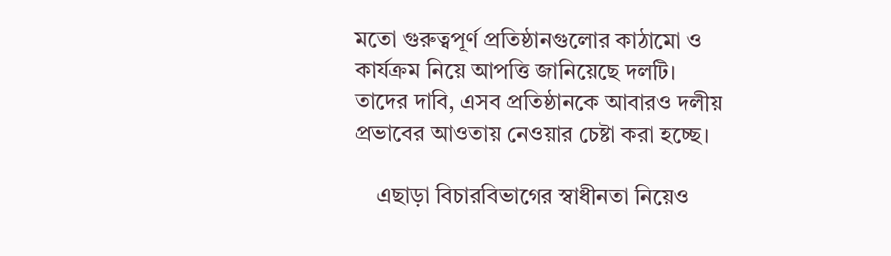মতো গুরুত্বপূর্ণ প্রতিষ্ঠানগুলোর কাঠামো ও কার্যক্রম নিয়ে আপত্তি জানিয়েছে দলটি। তাদের দাবি, এসব প্রতিষ্ঠানকে আবারও দলীয় প্রভাবের আওতায় নেওয়ার চেষ্টা করা হচ্ছে।

    এছাড়া বিচারবিভাগের স্বাধীনতা নিয়েও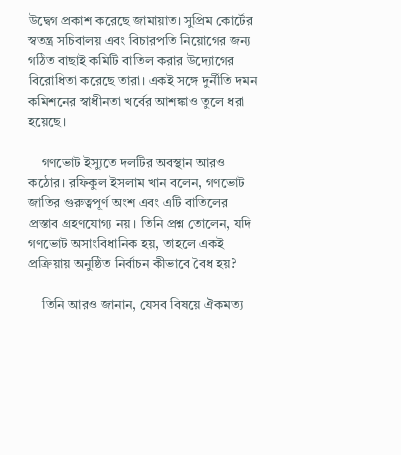উদ্বেগ প্রকাশ করেছে জামায়াত। সুপ্রিম কোর্টের স্বতন্ত্র সচিবালয় এবং বিচারপতি নিয়োগের জন্য গঠিত বাছাই কমিটি বাতিল করার উদ্যোগের বিরোধিতা করেছে তারা। একই সঙ্গে দুর্নীতি দমন কমিশনের স্বাধীনতা খর্বের আশঙ্কাও তুলে ধরা হয়েছে।

    গণভোট ইস্যুতে দলটির অবস্থান আরও কঠোর। রফিকুল ইসলাম খান বলেন, গণভোট জাতির গুরুত্বপূর্ণ অংশ এবং এটি বাতিলের প্রস্তাব গ্রহণযোগ্য নয়। তিনি প্রশ্ন তোলেন, যদি গণভোট অসাংবিধানিক হয়, তাহলে একই প্রক্রিয়ায় অনুষ্ঠিত নির্বাচন কীভাবে বৈধ হয়?

    তিনি আরও জানান, যেসব বিষয়ে ঐকমত্য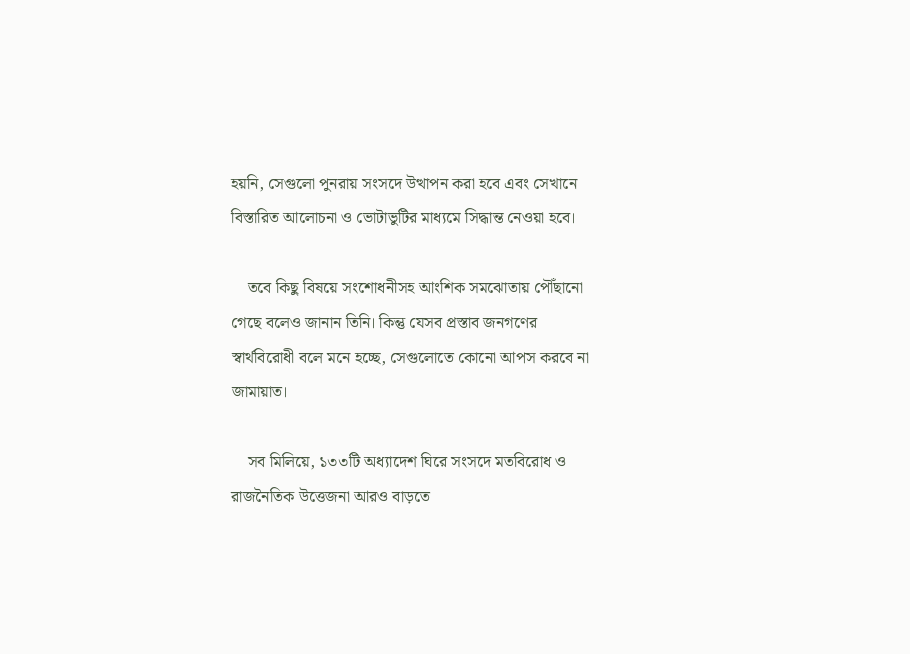হয়নি, সেগুলো পুনরায় সংসদে উত্থাপন করা হবে এবং সেখানে বিস্তারিত আলোচনা ও ভোটাভুটির মাধ্যমে সিদ্ধান্ত নেওয়া হবে।

    তবে কিছু বিষয়ে সংশোধনীসহ আংশিক সমঝোতায় পৌঁছানো গেছে বলেও জানান তিনি। কিন্তু যেসব প্রস্তাব জনগণের স্বার্থবিরোধী বলে মনে হচ্ছে, সেগুলোতে কোনো আপস করবে না জামায়াত।

    সব মিলিয়ে, ১৩৩টি অধ্যাদেশ ঘিরে সংসদে মতবিরোধ ও রাজনৈতিক উত্তেজনা আরও বাড়তে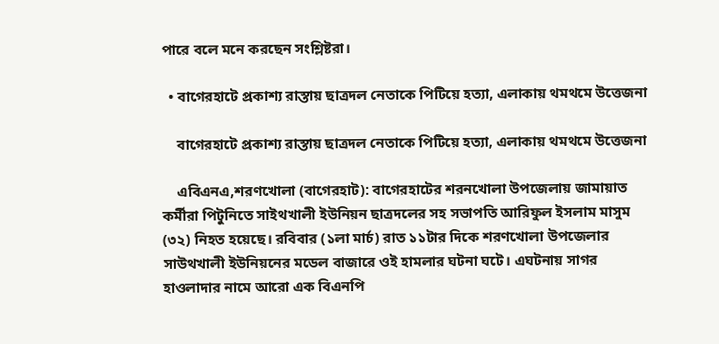পারে বলে মনে করছেন সংশ্লিষ্টরা।

  • বাগেরহাটে প্রকাশ্য রাস্তায় ছাত্রদল নেতাকে পিটিয়ে হত্যা, এলাকায় থমথমে উত্তেজনা

    বাগেরহাটে প্রকাশ্য রাস্তায় ছাত্রদল নেতাকে পিটিয়ে হত্যা, এলাকায় থমথমে উত্তেজনা

    এবিএনএ,শরণখোলা (বাগেরহাট): বাগেরহাটের শরনখোলা উপজেলায় জামায়াত কর্মীরা পিটুনিতে সাইথখালী ইউনিয়ন ছাত্রদলের সহ সভাপতি আরিফুল ইসলাম মাসুম (৩২) নিহত হয়েছে। রবিবার (১লা মার্চ) রাত ১১টার দিকে শরণখোলা উপজেলার সাউথখালী ইউনিয়নের মডেল বাজারে ওই হামলার ঘটনা ঘটে। এঘটনায় সাগর হাওলাদার নামে আরো এক বিএনপি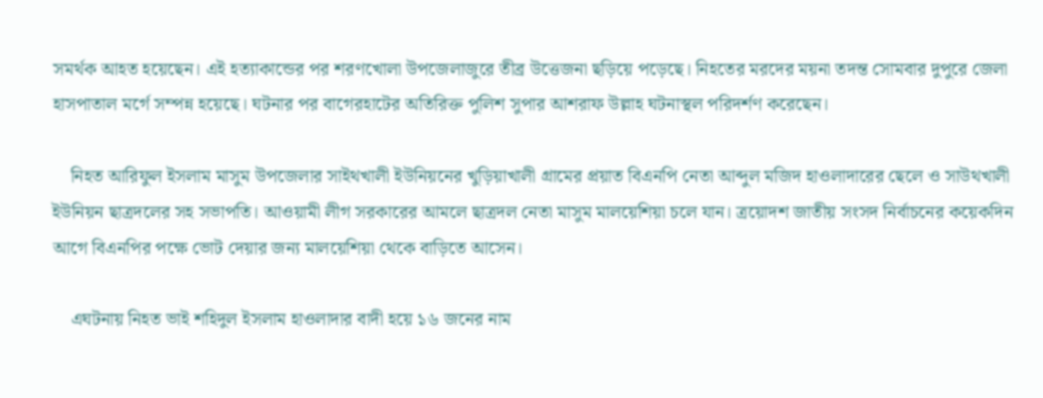সমর্থক আহত হয়েছেন। এই হত্যাকান্ডের পর শরণখোলা উপজেলাজুরে তীব্র উত্তেজনা ছড়িয়ে পড়েছে। নিহতের মরদের ময়না তদন্ত সোমবার দুপুরে জেলা হাসপাতাল মর্গে সম্পন্ন হয়েছে। ঘটনার পর বাগেরহাটের অতিরিক্ত পুলিশ সুপার আশরাফ উল্লাহ ঘটনাস্থল পরিদর্শণ করেছেন।

    নিহত আরিফুল ইসলাম মাসুম উপজেলার সাইথখালী ইউনিয়নের খুড়িয়াখালী গ্রামের প্রয়াত বিএনপি নেতা আব্দুল মজিদ হাওলাদারের ছেলে ও সাউথখালী ইউনিয়ন ছাত্রদলের সহ সভাপতি। আওয়ামী লীগ সরকারের আমলে ছাত্রদল নেতা মাসুম মালয়েশিয়া চলে যান। ত্রয়োদশ জাতীয় সংসদ নির্বাচনের কয়েকদিন আগে বিএনপির পক্ষে ভোট দেয়ার জন্য মালয়েশিয়া থেকে বাড়িতে আসেন।

    এঘটনায় নিহত ভাই শহিদুল ইসলাম হাওলাদার বাদী হয়ে ১৬ জনের নাম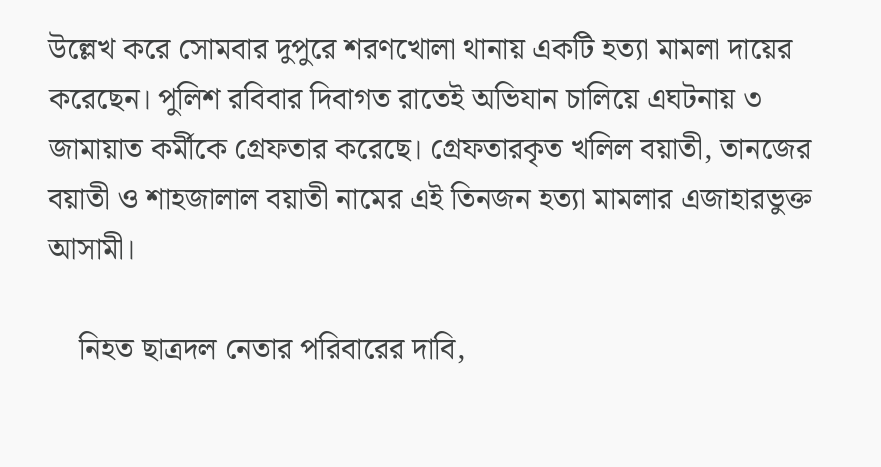উল্লেখ করে সোমবার দুপুরে শরণখোলা থানায় একটি হত্যা মামলা দায়ের করেছেন। পুলিশ রবিবার দিবাগত রাতেই অভিযান চালিয়ে এঘটনায় ৩ জামায়াত কর্মীকে গ্রেফতার করেছে। গ্রেফতারকৃত খলিল বয়াতী, তানজের বয়াতী ও শাহজালাল বয়াতী নামের এই তিনজন হত্যা মামলার এজাহারভুক্ত আসামী।

    নিহত ছাত্রদল নেতার পরিবারের দাবি,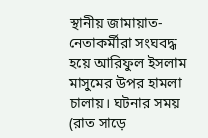স্থানীয় জামায়াত- নেতাকর্মীরা সংঘবদ্ধ হয়ে আরিফুল ইসলাম মাসুমের উপর হামলা চালায়। ঘটনার সময় (রাত সাড়ে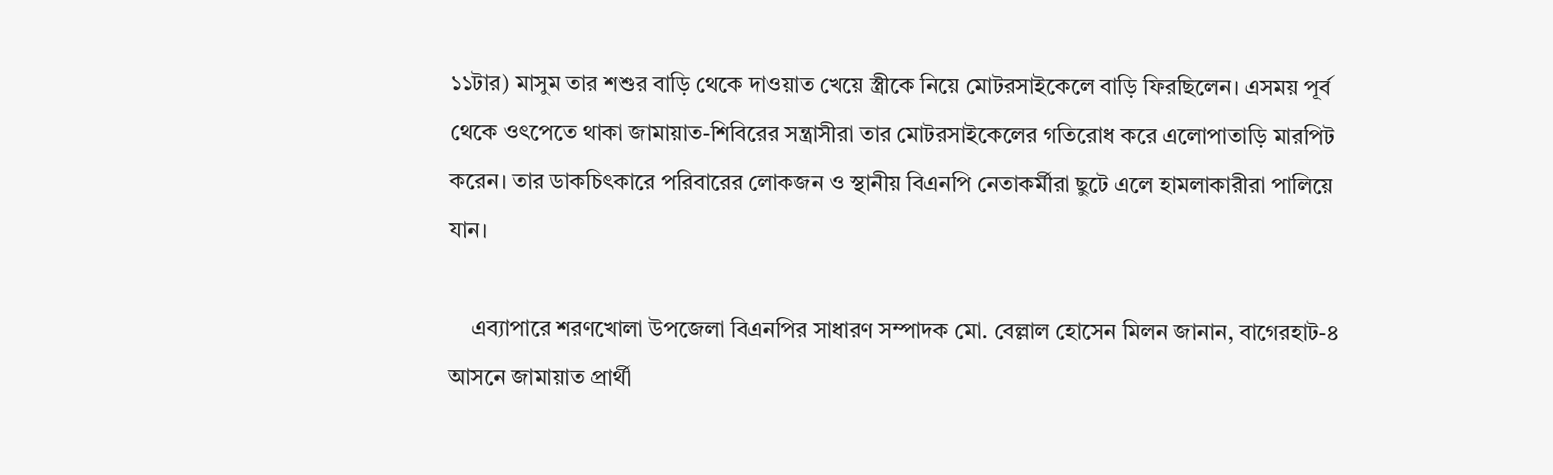১১টার) মাসুম তার শশুর বাড়ি থেকে দাওয়াত খেয়ে স্ত্রীকে নিয়ে মোটরসাইকেলে বাড়ি ফিরছিলেন। এসময় পূর্ব থেকে ওৎপেতে থাকা জামায়াত-শিবিরের সন্ত্রাসীরা তার মোটরসাইকেলের গতিরোধ করে এলোপাতাড়ি মারপিট করেন। তার ডাকচিৎকারে পরিবারের লোকজন ও স্থানীয় বিএনপি নেতাকর্মীরা ছুটে এলে হামলাকারীরা পালিয়ে যান।

    এব্যাপারে শরণখোলা উপজেলা বিএনপির সাধারণ সম্পাদক মো. বেল্লাল হোসেন মিলন জানান, বাগেরহাট-৪ আসনে জামায়াত প্রার্থী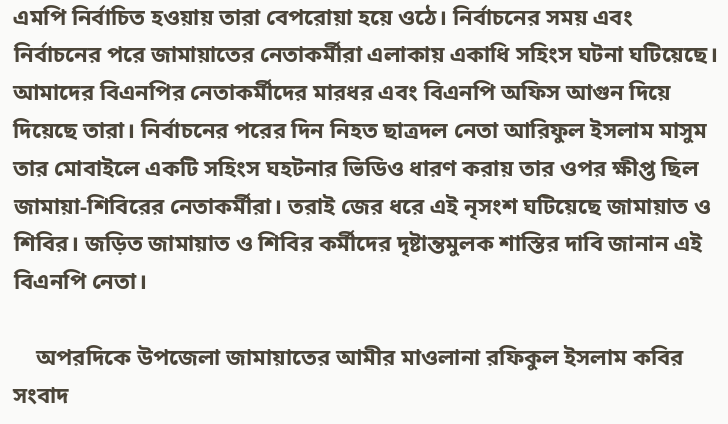এমপি নির্বাচিত হওয়ায় তারা বেপরোয়া হয়ে ওঠে। নির্বাচনের সময় এবং নির্বাচনের পরে জামায়াতের নেতাকর্মীরা এলাকায় একাধি সহিংস ঘটনা ঘটিয়েছে। আমাদের বিএনপির নেতাকর্মীদের মারধর এবং বিএনপি অফিস আগুন দিয়ে দিয়েছে তারা। নির্বাচনের পরের দিন নিহত ছাত্রদল নেতা আরিফুল ইসলাম মাসুম তার মোবাইলে একটি সহিংস ঘহটনার ভিডিও ধারণ করায় তার ওপর ক্ষীপ্ত ছিল জামায়া-শিবিরের নেতাকর্মীরা। তরাই জের ধরে এই নৃসংশ ঘটিয়েছে জামায়াত ও শিবির। জড়িত জামায়াত ও শিবির কর্মীদের দৃষ্টান্তমুলক শাস্তির দাবি জানান এই বিএনপি নেতা।

    অপরদিকে উপজেলা জামায়াতের আমীর মাওলানা রফিকুল ইসলাম কবির সংবাদ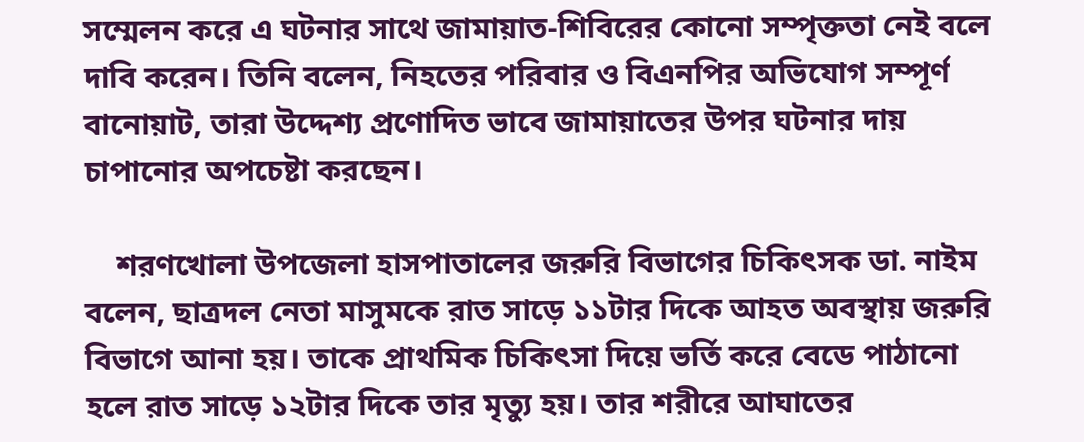সম্মেলন করে এ ঘটনার সাথে জামায়াত-শিবিরের কোনো সম্পৃক্ততা নেই বলে দাবি করেন। তিনি বলেন, নিহতের পরিবার ও বিএনপির অভিযোগ সম্পূর্ণ বানোয়াট, তারা উদ্দেশ্য প্রণোদিত ভাবে জামায়াতের উপর ঘটনার দায় চাপানোর অপচেষ্টা করছেন।

    শরণখোলা উপজেলা হাসপাতালের জরুরি বিভাগের চিকিৎসক ডা. নাইম বলেন, ছাত্রদল নেতা মাসুমকে রাত সাড়ে ১১টার দিকে আহত অবস্থায় জরুরি বিভাগে আনা হয়। তাকে প্রাথমিক চিকিৎসা দিয়ে ভর্তি করে বেডে পাঠানো হলে রাত সাড়ে ১২টার দিকে তার মৃত্যু হয়। তার শরীরে আঘাতের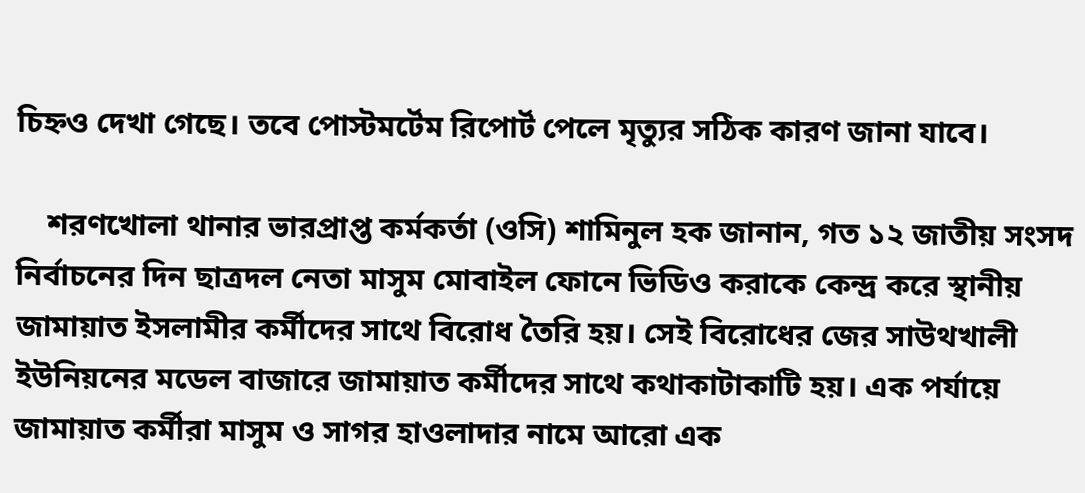চিহ্নও দেখা গেছে। তবে পোস্টমর্টেম রিপোর্ট পেলে মৃত্যুর সঠিক কারণ জানা যাবে।

    শরণখোলা থানার ভারপ্রাপ্ত কর্মকর্তা (ওসি) শামিনুল হক জানান, গত ১২ জাতীয় সংসদ নির্বাচনের দিন ছাত্রদল নেতা মাসুম মোবাইল ফোনে ভিডিও করাকে কেন্দ্র করে স্থানীয় জামায়াত ইসলামীর কর্মীদের সাথে বিরোধ তৈরি হয়। সেই বিরোধের জের সাউথখালী ইউনিয়নের মডেল বাজারে জামায়াত কর্মীদের সাথে কথাকাটাকাটি হয়। এক পর্যায়ে জামায়াত কর্মীরা মাসুম ও সাগর হাওলাদার নামে আরো এক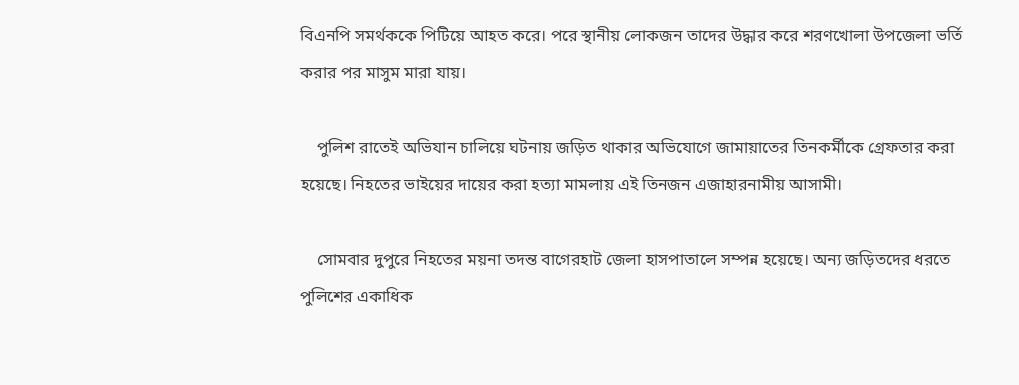বিএনপি সমর্থককে পিটিয়ে আহত করে। পরে স্থানীয় লোকজন তাদের উদ্ধার করে শরণখোলা উপজেলা ভর্তি করার পর মাসুম মারা যায়।

    পুলিশ রাতেই অভিযান চালিয়ে ঘটনায় জড়িত থাকার অভিযোগে জামায়াতের তিনকর্মীকে গ্রেফতার করা হয়েছে। নিহতের ভাইয়ের দায়ের করা হত্যা মামলায় এই তিনজন এজাহারনামীয় আসামী।

    সোমবার দুপুরে নিহতের ময়না তদন্ত বাগেরহাট জেলা হাসপাতালে সম্পন্ন হয়েছে। অন্য জড়িতদের ধরতে পুলিশের একাধিক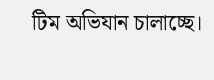টিম অভিযান চালাচ্ছে।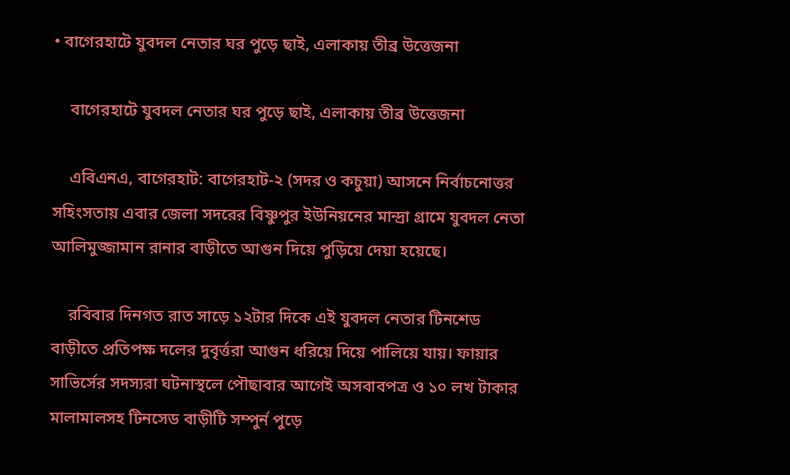• বাগেরহাটে যুবদল নেতার ঘর পুড়ে ছাই, এলাকায় তীব্র উত্তেজনা

    বাগেরহাটে যুবদল নেতার ঘর পুড়ে ছাই, এলাকায় তীব্র উত্তেজনা

    এবিএনএ, বাগেরহাট: বাগেরহাট-২ (সদর ও কচুয়া) আসনে নির্বাচনোত্তর সহিংসতায় এবার জেলা সদরের বিষ্ণুপুর ইউনিয়নের মান্দ্রা গ্রামে যুবদল নেতা আলিমুজ্জামান রানার বাড়ীতে আগুন দিয়ে পুড়িয়ে দেয়া হয়েছে।

    রবিবার দিনগত রাত সাড়ে ১২টার দিকে এই যুবদল নেতার টিনশেড বাড়ীতে প্রতিপক্ষ দলের দুবৃর্ত্তরা আগুন ধরিয়ে দিয়ে পালিয়ে যায়। ফায়ার সাভির্সের সদস্যরা ঘটনাস্থলে পৌছাবার আগেই অসবাবপত্র ও ১০ লখ টাকার মালামালসহ টিনসেড বাড়ীটি সম্পুর্ন পুড়ে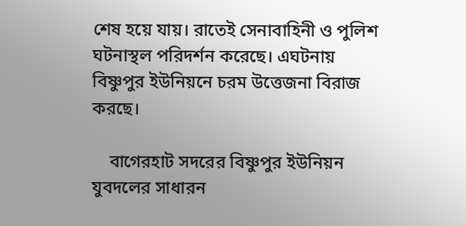শেষ হয়ে যায়। রাতেই সেনাবাহিনী ও পুলিশ ঘটনাস্থল পরিদর্শন করেছে। এঘটনায় বিষ্ণুপুর ইউনিয়নে চরম উত্তেজনা বিরাজ করছে।

    বাগেরহাট সদরের বিষ্ণুপুর ইউনিয়ন যুবদলের সাধারন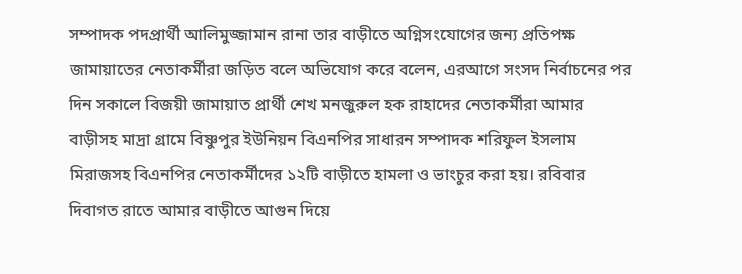সম্পাদক পদপ্রার্থী আলিমুজ্জামান রানা তার বাড়ীতে অগ্নিসংযোগের জন্য প্রতিপক্ষ জামায়াতের নেতাকর্মীরা জড়িত বলে অভিযোগ করে বলেন, এরআগে সংসদ নির্বাচনের পর দিন সকালে বিজয়ী জামায়াত প্রার্থী শেখ মনজুরুল হক রাহাদের নেতাকর্মীরা আমার বাড়ীসহ মাদ্রা গ্রামে বিষ্ণুপুর ইউনিয়ন বিএনপির সাধারন সম্পাদক শরিফুল ইসলাম মিরাজসহ বিএনপির নেতাকর্মীদের ১২টি বাড়ীতে হামলা ও ভাংচুর করা হয়। রবিবার দিবাগত রাতে আমার বাড়ীতে আগুন দিয়ে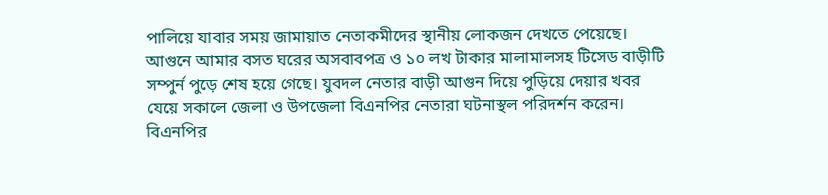পালিয়ে যাবার সময় জামায়াত নেতাকমীদের স্থানীয় লোকজন দেখতে পেয়েছে। আগুনে আমার বসত ঘরের অসবাবপত্র ও ১০ লখ টাকার মালামালসহ টিসেড বাড়ীটি সম্পুর্ন পুড়ে শেষ হয়ে গেছে। যুবদল নেতার বাড়ী আগুন দিয়ে পুড়িয়ে দেয়ার খবর যেয়ে সকালে জেলা ও উপজেলা বিএনপির নেতারা ঘটনাস্থল পরিদর্শন করেন। বিএনপির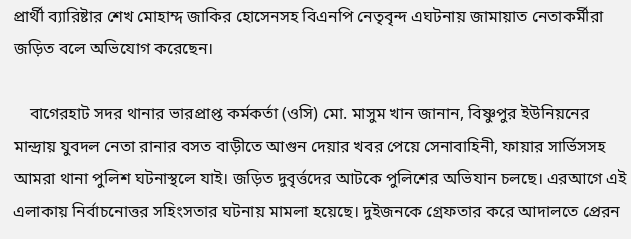প্রার্থী ব্যারিষ্টার শেখ মোহাম্দ জাকির হোসেনসহ বিএনপি নেতৃবৃন্দ এঘটনায় জামায়াত নেতাকর্মীরা জড়িত বলে অভিযোগ করেছেন।

    বাগেরহাট সদর থানার ভারপ্রাপ্ত কর্মকর্তা (ওসি) মো. মাসুম খান জানান, বিষ্ণুপুর ইউনিয়নের মান্দ্রায় যুবদল নেতা রানার বসত বাড়ীতে আগুন দেয়ার খবর পেয়ে সেনাবাহিনী, ফায়ার সার্ভিসসহ আমরা থানা পুলিশ ঘটনাস্থলে যাই। জড়িত দুবৃর্ত্তদের আটকে পুলিশের অভিযান চলছে। এরআগে এই এলাকায় নির্বাচনোত্তর সহিংসতার ঘটনায় মামলা হয়েছে। দুইজনকে গ্রেফতার করে আদালতে প্রেরন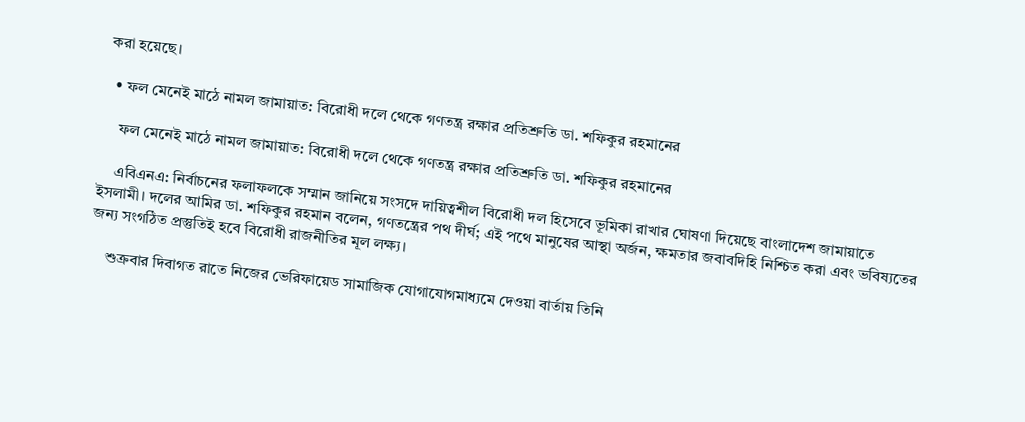করা হয়েছে।

  • ফল মেনেই মাঠে নামল জামায়াত: বিরোধী দলে থেকে গণতন্ত্র রক্ষার প্রতিশ্রুতি ডা. শফিকুর রহমানের

    ফল মেনেই মাঠে নামল জামায়াত: বিরোধী দলে থেকে গণতন্ত্র রক্ষার প্রতিশ্রুতি ডা. শফিকুর রহমানের

    এবিএনএ: নির্বাচনের ফলাফলকে সম্মান জানিয়ে সংসদে দায়িত্বশীল বিরোধী দল হিসেবে ভূমিকা রাখার ঘোষণা দিয়েছে বাংলাদেশ জামায়াতে ইসলামী। দলের আমির ডা. শফিকুর রহমান বলেন, গণতন্ত্রের পথ দীর্ঘ; এই পথে মানুষের আস্থা অর্জন, ক্ষমতার জবাবদিহি নিশ্চিত করা এবং ভবিষ্যতের জন্য সংগঠিত প্রস্তুতিই হবে বিরোধী রাজনীতির মূল লক্ষ্য।

    শুক্রবার দিবাগত রাতে নিজের ভেরিফায়েড সামাজিক যোগাযোগমাধ্যমে দেওয়া বার্তায় তিনি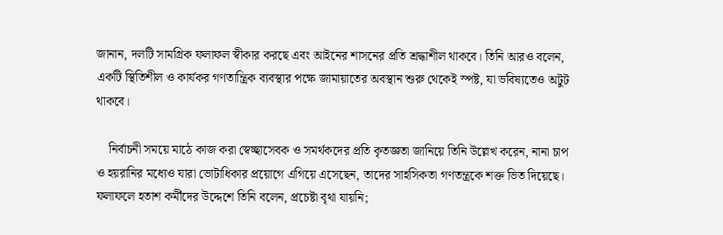জানান, দলটি সামগ্রিক ফলাফল স্বীকার করছে এবং আইনের শাসনের প্রতি শ্রদ্ধাশীল থাকবে। তিনি আরও বলেন, একটি স্থিতিশীল ও কার্যকর গণতান্ত্রিক ব্যবস্থার পক্ষে জামায়াতের অবস্থান শুরু থেকেই স্পষ্ট, যা ভবিষ্যতেও অটুট থাকবে।

    নির্বাচনী সময়ে মাঠে কাজ করা স্বেচ্ছাসেবক ও সমর্থকদের প্রতি কৃতজ্ঞতা জানিয়ে তিনি উল্লেখ করেন, নানা চাপ ও হয়রানির মধ্যেও যারা ভোটাধিকার প্রয়োগে এগিয়ে এসেছেন, তাদের সাহসিকতা গণতন্ত্রকে শক্ত ভিত দিয়েছে। ফলাফলে হতাশ কর্মীদের উদ্দেশে তিনি বলেন, প্রচেষ্টা বৃথা যায়নি;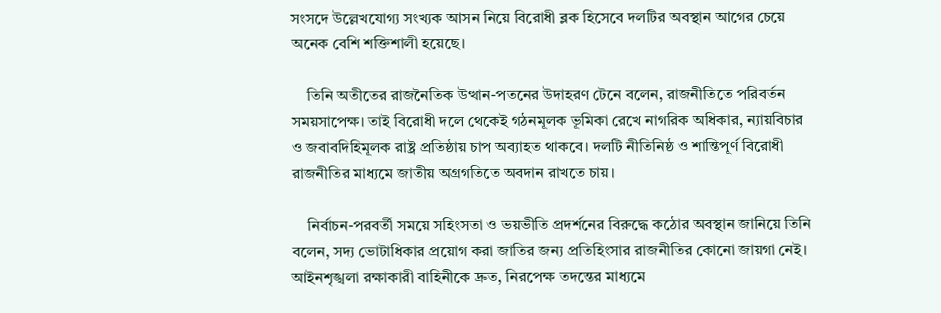সংসদে উল্লেখযোগ্য সংখ্যক আসন নিয়ে বিরোধী ব্লক হিসেবে দলটির অবস্থান আগের চেয়ে অনেক বেশি শক্তিশালী হয়েছে।

    তিনি অতীতের রাজনৈতিক উত্থান-পতনের উদাহরণ টেনে বলেন, রাজনীতিতে পরিবর্তন সময়সাপেক্ষ। তাই বিরোধী দলে থেকেই গঠনমূলক ভূমিকা রেখে নাগরিক অধিকার, ন্যায়বিচার ও জবাবদিহিমূলক রাষ্ট্র প্রতিষ্ঠায় চাপ অব্যাহত থাকবে। দলটি নীতিনিষ্ঠ ও শান্তিপূর্ণ বিরোধী রাজনীতির মাধ্যমে জাতীয় অগ্রগতিতে অবদান রাখতে চায়।

    নির্বাচন-পরবর্তী সময়ে সহিংসতা ও ভয়ভীতি প্রদর্শনের বিরুদ্ধে কঠোর অবস্থান জানিয়ে তিনি বলেন, সদ্য ভোটাধিকার প্রয়োগ করা জাতির জন্য প্রতিহিংসার রাজনীতির কোনো জায়গা নেই। আইনশৃঙ্খলা রক্ষাকারী বাহিনীকে দ্রুত, নিরপেক্ষ তদন্তের মাধ্যমে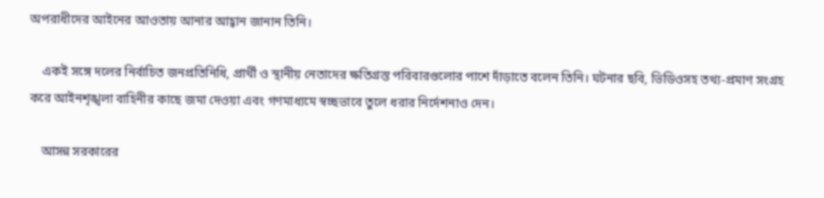অপরাধীদের আইনের আওতায় আনার আহ্বান জানান তিনি।

    একই সঙ্গে দলের নির্বাচিত জনপ্রতিনিধি, প্রার্থী ও স্থানীয় নেতাদের ক্ষতিগ্রস্ত পরিবারগুলোর পাশে দাঁড়াতে বলেন তিনি। ঘটনার ছবি, ভিডিওসহ তথ্য-প্রমাণ সংগ্রহ করে আইনশৃঙ্খলা বাহিনীর কাছে জমা দেওয়া এবং গণমাধ্যমে স্বচ্ছভাবে তুলে ধরার নির্দেশনাও দেন।

    আসন্ন সরকারের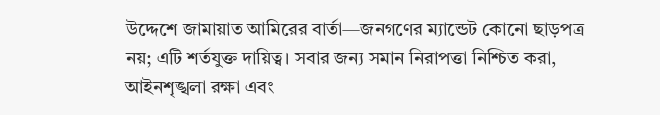উদ্দেশে জামায়াত আমিরের বার্তা—জনগণের ম্যান্ডেট কোনো ছাড়পত্র নয়; এটি শর্তযুক্ত দায়িত্ব। সবার জন্য সমান নিরাপত্তা নিশ্চিত করা, আইনশৃঙ্খলা রক্ষা এবং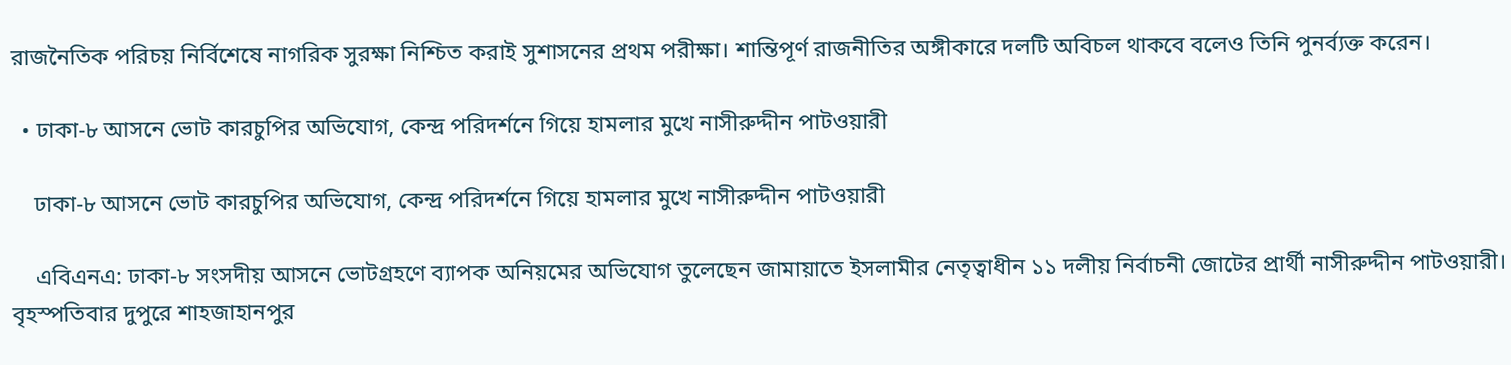রাজনৈতিক পরিচয় নির্বিশেষে নাগরিক সুরক্ষা নিশ্চিত করাই সুশাসনের প্রথম পরীক্ষা। শান্তিপূর্ণ রাজনীতির অঙ্গীকারে দলটি অবিচল থাকবে বলেও তিনি পুনর্ব্যক্ত করেন।

  • ঢাকা-৮ আসনে ভোট কারচুপির অভিযোগ, কেন্দ্র পরিদর্শনে গিয়ে হামলার মুখে নাসীরুদ্দীন পাটওয়ারী

    ঢাকা-৮ আসনে ভোট কারচুপির অভিযোগ, কেন্দ্র পরিদর্শনে গিয়ে হামলার মুখে নাসীরুদ্দীন পাটওয়ারী

    এবিএনএ: ঢাকা-৮ সংসদীয় আসনে ভোটগ্রহণে ব্যাপক অনিয়মের অভিযোগ তুলেছেন জামায়াতে ইসলামীর নেতৃত্বাধীন ১১ দলীয় নির্বাচনী জোটের প্রার্থী নাসীরুদ্দীন পাটওয়ারী। বৃহস্পতিবার দুপুরে শাহজাহানপুর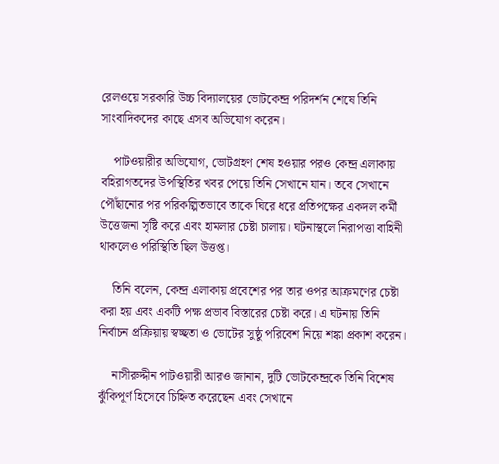রেলওয়ে সরকারি উচ্চ বিদ্যালয়ের ভোটকেন্দ্র পরিদর্শন শেষে তিনি সাংবাদিকদের কাছে এসব অভিযোগ করেন।

    পাটওয়ারীর অভিযোগ, ভোটগ্রহণ শেষ হওয়ার পরও কেন্দ্র এলাকায় বহিরাগতদের উপস্থিতির খবর পেয়ে তিনি সেখানে যান। তবে সেখানে পৌঁছানোর পর পরিকল্পিতভাবে তাকে ঘিরে ধরে প্রতিপক্ষের একদল কর্মী উত্তেজনা সৃষ্টি করে এবং হামলার চেষ্টা চালায়। ঘটনাস্থলে নিরাপত্তা বাহিনী থাকলেও পরিস্থিতি ছিল উত্তপ্ত।

    তিনি বলেন, কেন্দ্র এলাকায় প্রবেশের পর তার ওপর আক্রমণের চেষ্টা করা হয় এবং একটি পক্ষ প্রভাব বিস্তারের চেষ্টা করে। এ ঘটনায় তিনি নির্বাচন প্রক্রিয়ায় স্বচ্ছতা ও ভোটের সুষ্ঠু পরিবেশ নিয়ে শঙ্কা প্রকাশ করেন।

    নাসীরুদ্দীন পাটওয়ারী আরও জানান, দুটি ভোটকেন্দ্রকে তিনি বিশেষ ঝুঁকিপূর্ণ হিসেবে চিহ্নিত করেছেন এবং সেখানে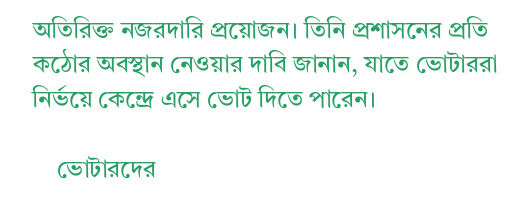অতিরিক্ত নজরদারি প্রয়োজন। তিনি প্রশাসনের প্রতি কঠোর অবস্থান নেওয়ার দাবি জানান, যাতে ভোটাররা নির্ভয়ে কেন্দ্রে এসে ভোট দিতে পারেন।

    ভোটারদের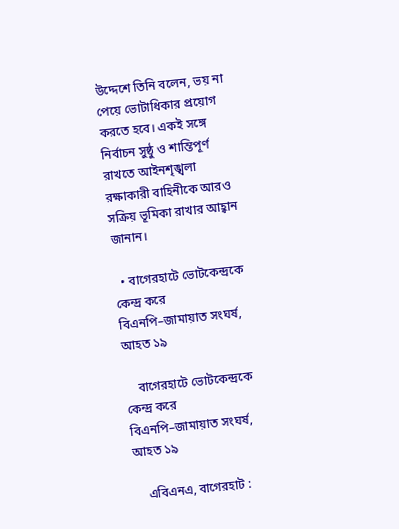উদ্দেশে তিনি বলেন, ভয় না পেয়ে ভোটাধিকার প্রয়োগ করতে হবে। একই সঙ্গে নির্বাচন সুষ্ঠু ও শান্তিপূর্ণ রাখতে আইনশৃঙ্খলা রক্ষাকারী বাহিনীকে আরও সক্রিয় ভূমিকা রাখার আহ্বান জানান।

  • বাগেরহাটে ভোটকেন্দ্রকে কেন্দ্র করে বিএনপি–জামায়াত সংঘর্ষ, আহত ১৯

    বাগেরহাটে ভোটকেন্দ্রকে কেন্দ্র করে বিএনপি–জামায়াত সংঘর্ষ, আহত ১৯

    এবিএনএ, বাগেরহাট :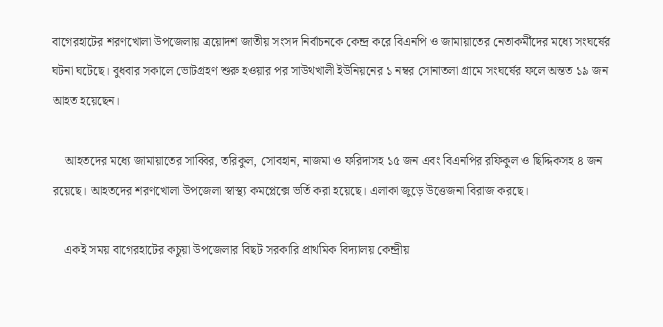বাগেরহাটের শরণখোলা উপজেলায় ত্রয়োদশ জাতীয় সংসদ নির্বাচনকে কেন্দ্র করে বিএনপি ও জামায়াতের নেতাকর্মীদের মধ্যে সংঘর্ষের ঘটনা ঘটেছে। বুধবার সকালে ভোটগ্রহণ শুরু হওয়ার পর সাউথখালী ইউনিয়নের ১ নম্বর সোনাতলা গ্রামে সংঘর্ষের ফলে অন্তত ১৯ জন আহত হয়েছেন।

    আহতদের মধ্যে জামায়াতের সাব্বির, তরিকুল, সোবহান, নাজমা ও ফরিদাসহ ১৫ জন এবং বিএনপির রফিকুল ও ছিদ্দিকসহ ৪ জন রয়েছে। আহতদের শরণখোলা উপজেলা স্বাস্থ্য কমপ্লেক্সে ভর্তি করা হয়েছে। এলাকা জুড়ে উত্তেজনা বিরাজ করছে।

    একই সময় বাগেরহাটের কচুয়া উপজেলার বিছট সরকারি প্রাথমিক বিদ্যালয় কেন্দ্রীয়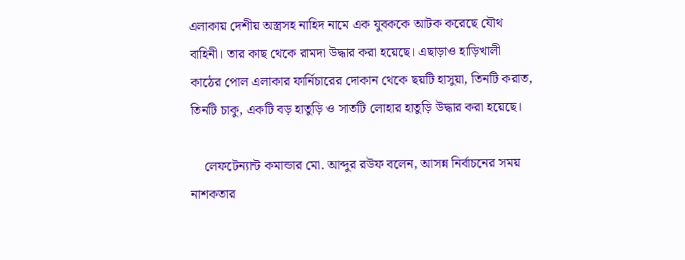এলাকায় দেশীয় অস্ত্রসহ নাহিদ নামে এক যুবককে আটক করেছে যৌথ বাহিনী। তার কাছ থেকে রামদা উদ্ধার করা হয়েছে। এছাড়াও হাড়িখালী কাঠের পোল এলাকার ফার্নিচারের দোকান থেকে ছয়টি হাসুয়া, তিনটি করাত, তিনটি চাকু, একটি বড় হাতুড়ি ও সাতটি লোহার হাতুড়ি উদ্ধার করা হয়েছে।

    লেফটেন্যান্ট কমান্ডার মো. আব্দুর রউফ বলেন, আসন্ন নির্বাচনের সময় নাশকতার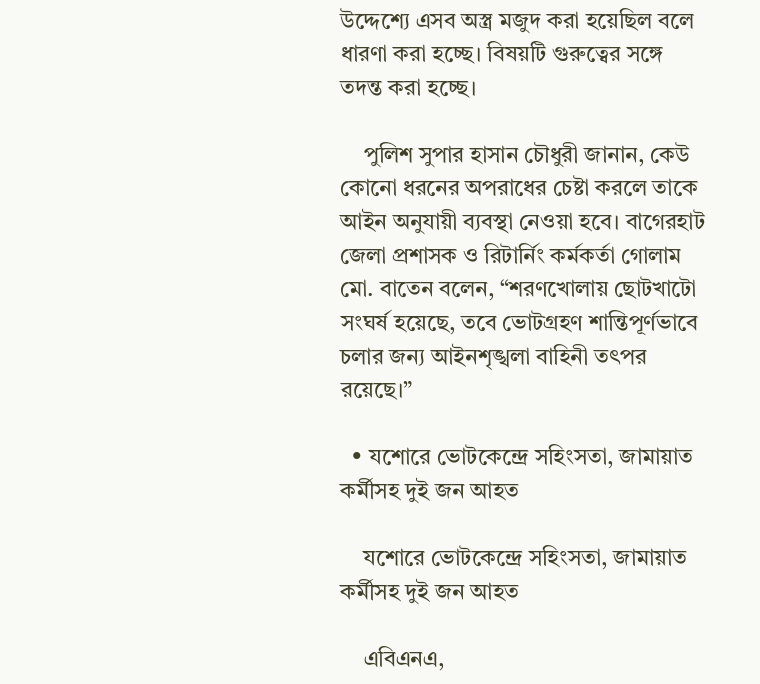উদ্দেশ্যে এসব অস্ত্র মজুদ করা হয়েছিল বলে ধারণা করা হচ্ছে। বিষয়টি গুরুত্বের সঙ্গে তদন্ত করা হচ্ছে।

    পুলিশ সুপার হাসান চৌধুরী জানান, কেউ কোনো ধরনের অপরাধের চেষ্টা করলে তাকে আইন অনুযায়ী ব্যবস্থা নেওয়া হবে। বাগেরহাট জেলা প্রশাসক ও রিটার্নিং কর্মকর্তা গোলাম মো. বাতেন বলেন, “শরণখোলায় ছোটখাটো সংঘর্ষ হয়েছে, তবে ভোটগ্রহণ শান্তিপূর্ণভাবে চলার জন্য আইনশৃঙ্খলা বাহিনী তৎপর রয়েছে।”

  • যশোরে ভোটকেন্দ্রে সহিংসতা, জামায়াত কর্মীসহ দুই জন আহত

    যশোরে ভোটকেন্দ্রে সহিংসতা, জামায়াত কর্মীসহ দুই জন আহত

    এবিএনএ,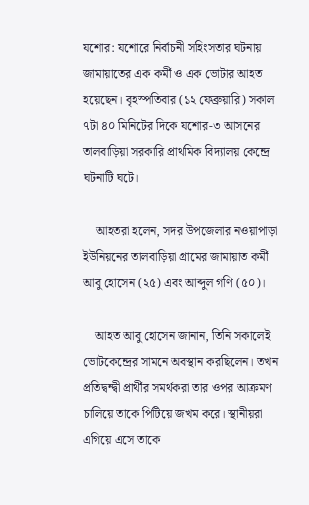যশোর: যশোরে নির্বাচনী সহিংসতার ঘটনায় জামায়াতের এক কর্মী ও এক ভোটার আহত হয়েছেন। বৃহস্পতিবার (১২ ফেব্রুয়ারি) সকাল ৭টা ৪০ মিনিটের দিকে যশোর-৩ আসনের তালবাড়িয়া সরকারি প্রাথমিক বিদ্যালয় কেন্দ্রে ঘটনাটি ঘটে।

    আহতরা হলেন, সদর উপজেলার নওয়াপাড়া ইউনিয়নের তালবাড়িয়া গ্রামের জামায়াত কর্মী আবু হোসেন (২৫) এবং আব্দুল গণি (৫০)।

    আহত আবু হোসেন জানান, তিনি সকালেই ভোটকেন্দ্রের সামনে অবস্থান করছিলেন। তখন প্রতিদ্বন্দ্বী প্রার্থীর সমর্থকরা তার ওপর আক্রমণ চালিয়ে তাকে পিটিয়ে জখম করে। স্থানীয়রা এগিয়ে এসে তাকে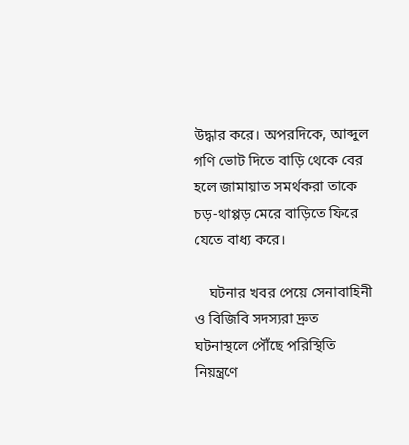উদ্ধার করে। অপরদিকে, আব্দুল গণি ভোট দিতে বাড়ি থেকে বের হলে জামায়াত সমর্থকরা তাকে চড়-থাপ্পড় মেরে বাড়িতে ফিরে যেতে বাধ্য করে।

    ঘটনার খবর পেয়ে সেনাবাহিনী ও বিজিবি সদস্যরা দ্রুত ঘটনাস্থলে পৌঁছে পরিস্থিতি নিয়ন্ত্রণে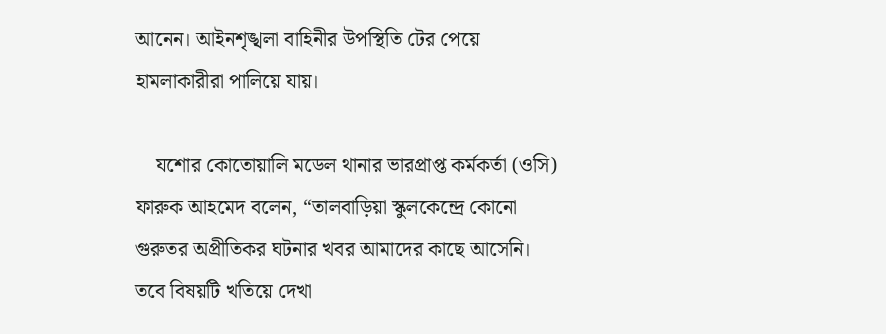আনেন। আইনশৃঙ্খলা বাহিনীর উপস্থিতি টের পেয়ে হামলাকারীরা পালিয়ে যায়।

    যশোর কোতোয়ালি মডেল থানার ভারপ্রাপ্ত কর্মকর্তা (ওসি) ফারুক আহমেদ বলেন, “তালবাড়িয়া স্কুলকেন্দ্রে কোনো গুরুতর অপ্রীতিকর ঘটনার খবর আমাদের কাছে আসেনি। তবে বিষয়টি খতিয়ে দেখা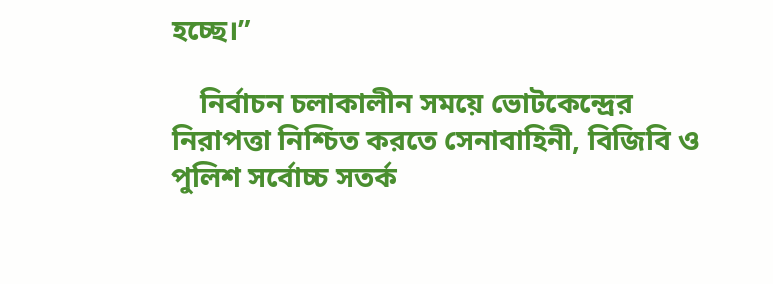হচ্ছে।”

    নির্বাচন চলাকালীন সময়ে ভোটকেন্দ্রের নিরাপত্তা নিশ্চিত করতে সেনাবাহিনী, বিজিবি ও পুলিশ সর্বোচ্চ সতর্ক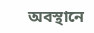অবস্থানে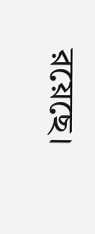রয়েছে।